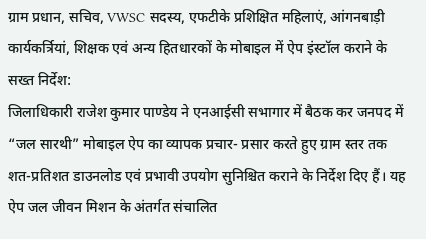ग्राम प्रधान, सचिव, VWSC सदस्य, एफटीके प्रशिक्षित महिलाएं, आंगनबाड़ी कार्यकर्त्रियां, शिक्षक एवं अन्य हितधारकों के मोबाइल में ऐप इंस्टॉल कराने के सख्त निर्देश:
जिलाधिकारी राजेश कुमार पाण्डेय ने एनआईसी सभागार में बैठक कर जनपद में “जल सारथी” मोबाइल ऐप का व्यापक प्रचार- प्रसार करते हुए ग्राम स्तर तक शत-प्रतिशत डाउनलोड एवं प्रभावी उपयोग सुनिश्चित कराने के निर्देश दिए हैं। यह ऐप जल जीवन मिशन के अंतर्गत संचालित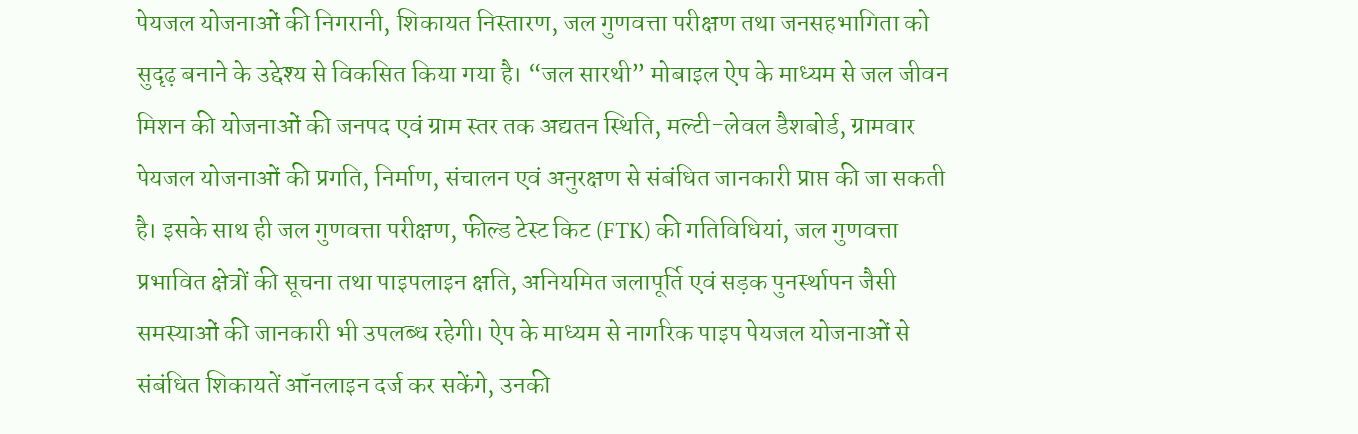पेयजल योजनाओं की निगरानी, शिकायत निस्तारण, जल गुणवत्ता परीक्षण तथा जनसहभागिता को सुदृढ़ बनाने के उद्देश्य से विकसित किया गया है। “जल सारथी” मोबाइल ऐप के माध्यम से जल जीवन मिशन की योजनाओं की जनपद एवं ग्राम स्तर तक अद्यतन स्थिति, मल्टी-लेवल डैशबोर्ड, ग्रामवार पेयजल योजनाओं की प्रगति, निर्माण, संचालन एवं अनुरक्षण से संबंधित जानकारी प्राप्त की जा सकती है। इसके साथ ही जल गुणवत्ता परीक्षण, फील्ड टेस्ट किट (FTK) की गतिविधियां, जल गुणवत्ता प्रभावित क्षेत्रों की सूचना तथा पाइपलाइन क्षति, अनियमित जलापूर्ति एवं सड़क पुनर्स्थापन जैसी समस्याओं की जानकारी भी उपलब्ध रहेगी। ऐप के माध्यम से नागरिक पाइप पेयजल योजनाओं से संबंधित शिकायतें ऑनलाइन दर्ज कर सकेंगे, उनकी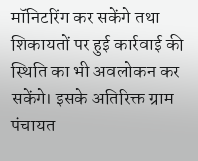मॉनिटरिंग कर सकेंगे तथा शिकायतों पर हुई कार्रवाई की स्थिति का भी अवलोकन कर सकेंगे। इसके अतिरिक्त ग्राम पंचायत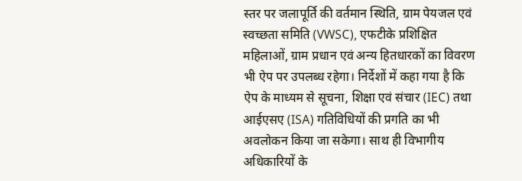स्तर पर जलापूर्ति की वर्तमान स्थिति, ग्राम पेयजल एवं स्वच्छता समिति (VWSC), एफटीके प्रशिक्षित महिलाओं, ग्राम प्रधान एवं अन्य हितधारकों का विवरण भी ऐप पर उपलब्ध रहेगा। निर्देशों में कहा गया है कि ऐप के माध्यम से सूचना, शिक्षा एवं संचार (IEC) तथा आईएसए (ISA) गतिविधियों की प्रगति का भी अवलोकन किया जा सकेगा। साथ ही विभागीय अधिकारियों के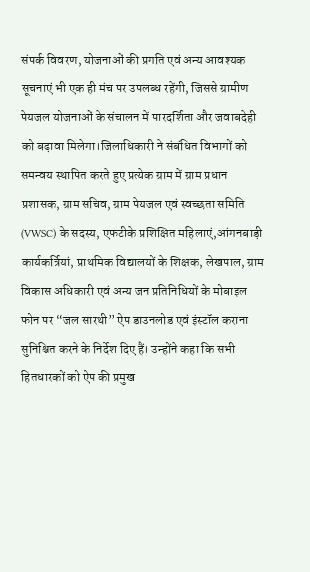संपर्क विवरण, योजनाओं की प्रगति एवं अन्य आवश्यक सूचनाएं भी एक ही मंच पर उपलब्ध रहेंगी, जिससे ग्रामीण पेयजल योजनाओं के संचालन में पारदर्शिता और जवाबदेही को बढ़ावा मिलेगा।जिलाधिकारी ने संबंधित विभागों को समन्वय स्थापित करते हुए प्रत्येक ग्राम में ग्राम प्रधान प्रशासक, ग्राम सचिव, ग्राम पेयजल एवं स्वच्छता समिति (VWSC) के सदस्य, एफटीके प्रशिक्षित महिलाएं,आंगनबाड़ी कार्यकर्त्रियां, प्राथमिक विद्यालयों के शिक्षक, लेखपाल, ग्राम विकास अधिकारी एवं अन्य जन प्रतिनिधियों के मोबाइल फोन पर “जल सारथी” ऐप डाउनलोड एवं इंस्टॉल कराना सुनिश्चित करने के निर्देश दिए हैं। उन्होंने कहा कि सभी हितधारकों को ऐप की प्रमुख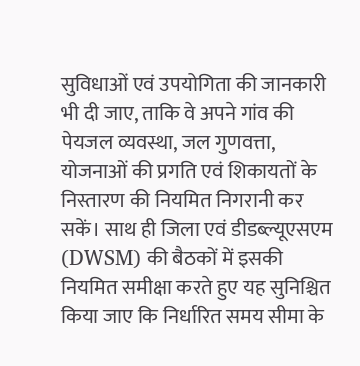सुविधाओं एवं उपयोगिता की जानकारी भी दी जाए, ताकि वे अपने गांव की पेयजल व्यवस्था, जल गुणवत्ता, योजनाओं की प्रगति एवं शिकायतों के निस्तारण की नियमित निगरानी कर सकें। साथ ही जिला एवं डीडब्ल्यूएसएम (DWSM) की बैठकों में इसकी नियमित समीक्षा करते हुए यह सुनिश्चित किया जाए कि निर्धारित समय सीमा के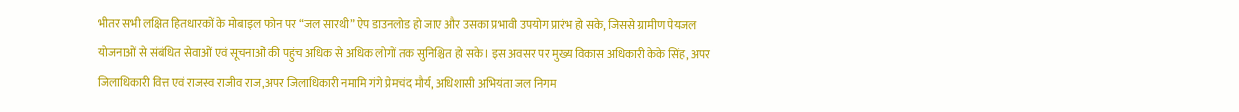भीतर सभी लक्षित हितधारकों के मोबाइल फोन पर “जल सारथी” ऐप डाउनलोड हो जाए और उसका प्रभावी उपयोग प्रारंभ हो सके, जिससे ग्रामीण पेयजल योजनाओं से संबंधित सेवाओं एवं सूचनाओं की पहुंच अधिक से अधिक लोगों तक सुनिश्चित हो सके। इस अवसर पर मुख्य विकास अधिकारी केके सिंह, अपर जिलाधिकारी वित्त एवं राजस्व राजीव राज,अपर जिलाधिकारी नमामि गंगे प्रेमचंद मौर्य, अधिशासी अभियंता जल निगम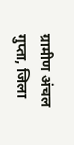ग्रामीण अंचल गुप्ता, जिला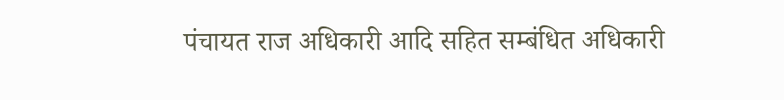पंचायत राज अधिकारी आदि सहित सम्बंधित अधिकारी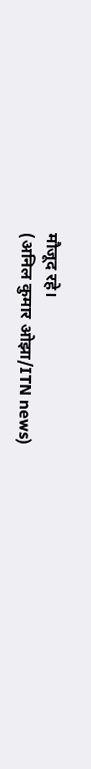मौजूद रहे।
(अनिल कुमार ओझा/ITN news)